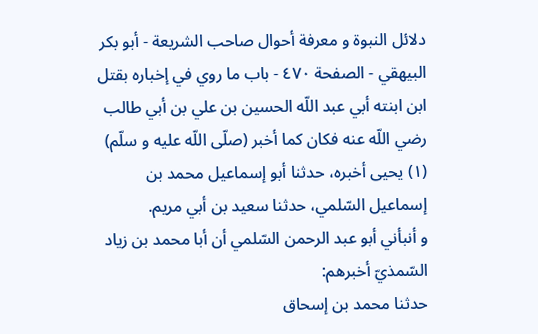دلائل النبوة و معرفة أحوال صاحب الشريعة - أبو بكر البيهقي - الصفحة ٤٧٠ - باب ما روي في إخباره بقتل ابن ابنته أبي عبد اللّه الحسين بن علي بن أبي طالب رضي اللّه عنه فكان كما أخبر (صلّى اللّه عليه و سلّم)
(١) يحيى أخبره، حدثنا أبو إسماعيل محمد بن إسماعيل السّلمي، حدثنا سعيد بن أبي مريم.
و أنبأني أبو عبد الرحمن السّلمي أن أبا محمد بن زياد السّمذيّ أخبرهم:
حدثنا محمد بن إسحاق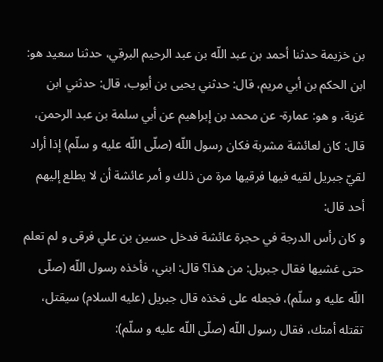بن خزيمة حدثنا أحمد بن عبد اللّه بن عبد الرحيم البرقي، حدثنا سعيد هو: ابن الحكم بن أبي مريم، قال: حدثني يحيى بن أيوب، قال: حدثني ابن غزية، و هو: عمارة- عن محمد بن إبراهيم عن أبي سلمة بن عبد الرحمن، قال: كان لعائشة مشربة فكان رسول اللّه (صلّى اللّه عليه و سلّم) إذا أراد لقيّ جبريل لقيه فيها فرقيها مرة من ذلك و أمر عائشة أن لا يطلع إليهم أحد قال:
و كان رأس الدرجة في حجرة عائشة فدخل حسين بن علي فرقى و لم تعلم حتى غشيها فقال جبريل: من هذا؟ قال: ابني، فأخذه رسول اللّه (صلّى اللّه عليه و سلّم)، فجعله على فخذه قال جبريل (عليه السلام) سيقتل، تقتله أمتك، فقال رسول اللّه (صلّى اللّه عليه و سلّم):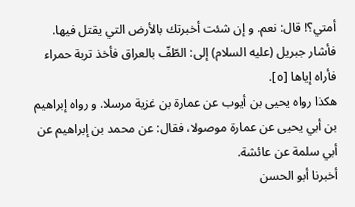أمتي؟! قال: نعم. و إن شئت أخبرتك بالأرض التي يقتل فيها. فأشار جبريل (عليه السلام) إلى: الطّفّ بالعراق فأخذ تربة حمراء فأراه إياها [٥].
هكذا رواه يحيى بن أيوب عن عمارة بن غزية مرسلا. و رواه إبراهيم بن أبي يحيى عن عمارة موصولا، فقال: عن محمد بن إبراهيم عن أبي سلمة عن عائشة.
أخبرنا أبو الحسن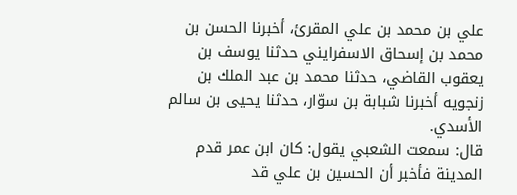علي بن محمد بن علي المقرئ، أخبرنا الحسن بن محمد بن إسحاق الاسفرايني حدثنا يوسف بن يعقوب القاضي، حدثنا محمد بن عبد الملك بن زنجويه أخبرنا شبابة بن سوّار، حدثنا يحيى بن سالم الأسدي.
قال: سمعت الشعبي يقول: كان ابن عمر قدم المدينة فأخبر أن الحسين بن علي قد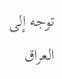توجه إلى العراق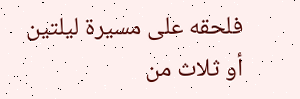فلحقه على مسيرة ليلتين أو ثلاث من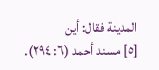المدينة فقال: أين
[٥] مسند أحمد (٦: ٢٩٤).